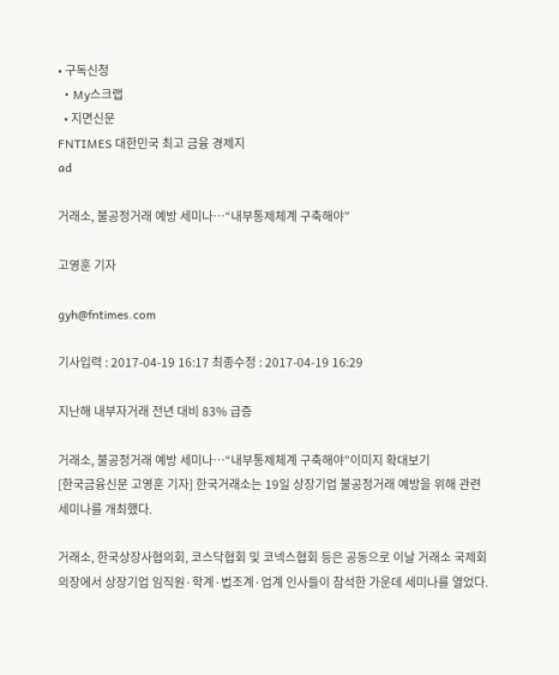• 구독신청
  • My스크랩
  • 지면신문
FNTIMES 대한민국 최고 금융 경제지
ad

거래소, 불공정거래 예방 세미나…“내부통제체계 구축해야”

고영훈 기자

gyh@fntimes.com

기사입력 : 2017-04-19 16:17 최종수정 : 2017-04-19 16:29

지난해 내부자거래 전년 대비 83% 급증

거래소, 불공정거래 예방 세미나…“내부통제체계 구축해야”이미지 확대보기
[한국금융신문 고영훈 기자] 한국거래소는 19일 상장기업 불공정거래 예방을 위해 관련 세미나를 개최했다.

거래소, 한국상장사협의회, 코스닥협회 및 코넥스협회 등은 공동으로 이날 거래소 국제회의장에서 상장기업 임직원·학계·법조계·업계 인사들이 참석한 가운데 세미나를 열었다.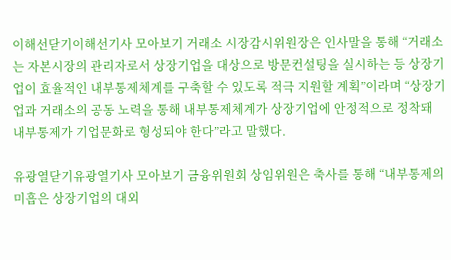이해선닫기이해선기사 모아보기 거래소 시장감시위원장은 인사말을 통해 “거래소는 자본시장의 관리자로서 상장기업을 대상으로 방문컨설팅을 실시하는 등 상장기업이 효율적인 내부통제체계를 구축할 수 있도록 적극 지원할 계획”이라며 “상장기업과 거래소의 공동 노력을 통해 내부통제체계가 상장기업에 안정적으로 정착돼 내부통제가 기업문화로 형성되야 한다”라고 말했다.

유광열닫기유광열기사 모아보기 금융위원회 상임위원은 축사를 통해 “내부통제의 미흡은 상장기업의 대외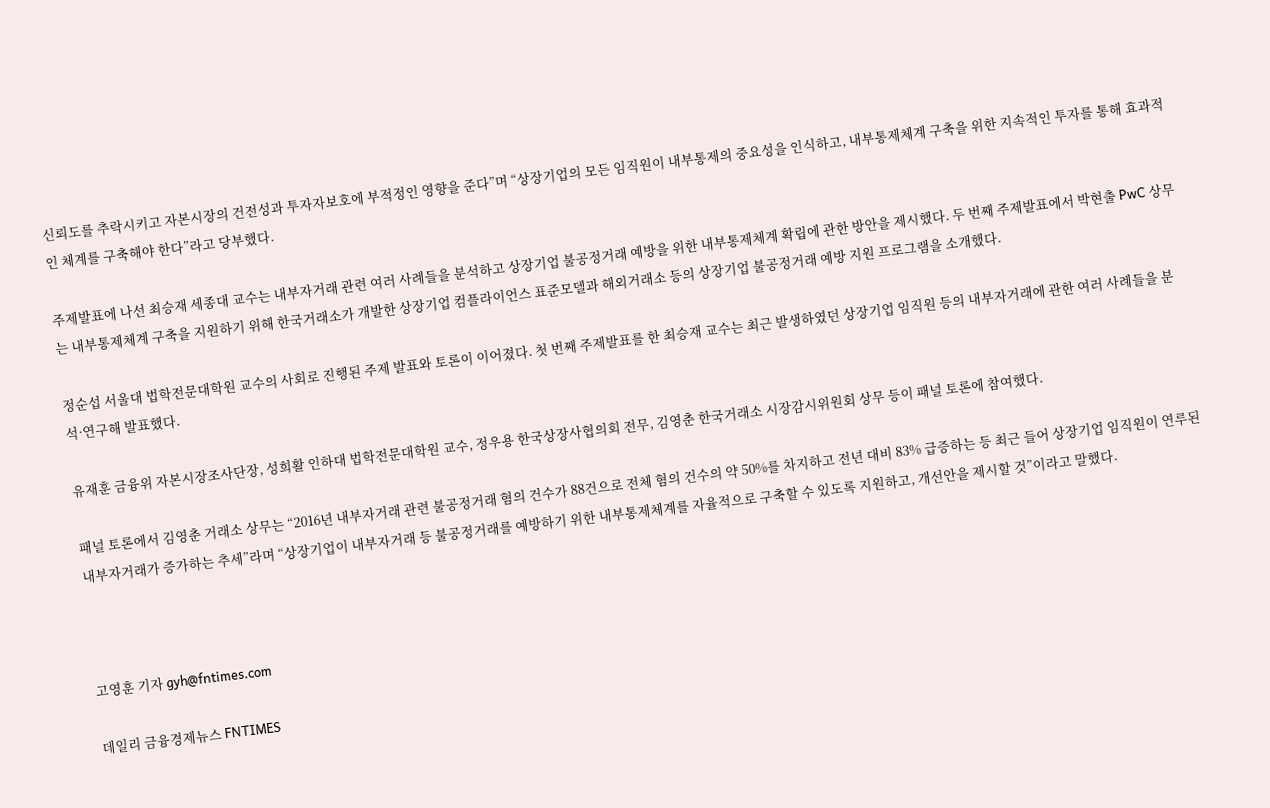신뢰도를 추락시키고 자본시장의 건전성과 투자자보호에 부적정인 영향을 준다”며 “상장기업의 모든 임직원이 내부통제의 중요성을 인식하고, 내부통제체계 구축을 위한 지속적인 투자를 통해 효과적인 체계를 구축해야 한다”라고 당부했다.

주제발표에 나선 최승재 세종대 교수는 내부자거래 관련 여러 사례들을 분석하고 상장기업 불공정거래 예방을 위한 내부통제체계 확립에 관한 방안을 제시했다. 두 번째 주제발표에서 박현출 PwC 상무는 내부통제체계 구축을 지원하기 위해 한국거래소가 개발한 상장기업 컴플라이언스 표준모델과 해외거래소 등의 상장기업 불공정거래 예방 지원 프로그램을 소개했다.

정순섭 서울대 법학전문대학원 교수의 사회로 진행된 주제 발표와 토론이 이어졌다. 첫 번째 주제발표를 한 최승재 교수는 최근 발생하였던 상장기업 임직원 등의 내부자거래에 관한 여러 사례들을 분석·연구해 발표했다.

유재훈 금융위 자본시장조사단장, 성희활 인하대 법학전문대학원 교수, 정우용 한국상장사협의회 전무, 김영춘 한국거래소 시장감시위원회 상무 등이 패널 토론에 참여했다.

패널 토론에서 김영춘 거래소 상무는 “2016년 내부자거래 관련 불공정거래 혐의 건수가 88건으로 전체 혐의 건수의 약 50%를 차지하고 전년 대비 83% 급증하는 등 최근 들어 상장기업 임직원이 연루된 내부자거래가 증가하는 추세”라며 “상장기업이 내부자거래 등 불공정거래를 예방하기 위한 내부통제체계를 자율적으로 구축할 수 있도록 지원하고, 개선안을 제시할 것”이라고 말했다.



고영훈 기자 gyh@fntimes.com

데일리 금융경제뉴스 FNTIMES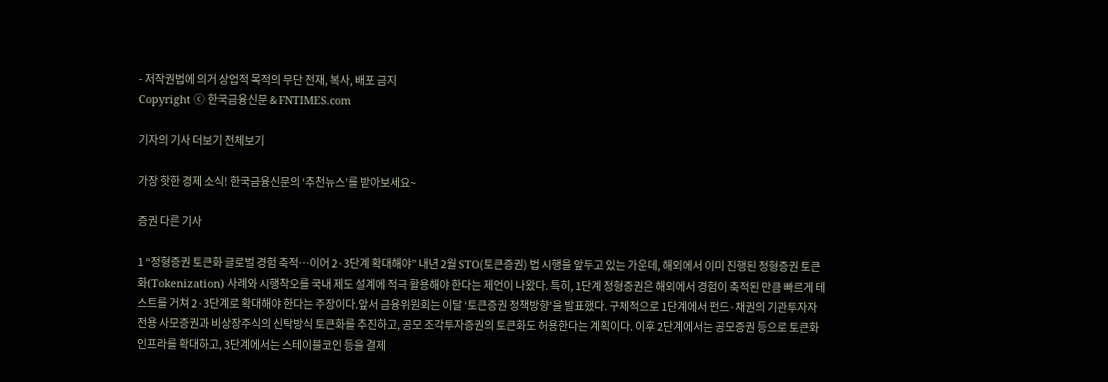- 저작권법에 의거 상업적 목적의 무단 전재, 복사, 배포 금지
Copyright ⓒ 한국금융신문 & FNTIMES.com

기자의 기사 더보기 전체보기

가장 핫한 경제 소식! 한국금융신문의 ‘추천뉴스’를 받아보세요~

증권 다른 기사

1 “정형증권 토큰화 글로벌 경험 축적…이어 2·3단계 확대해야” 내년 2월 STO(토큰증권) 법 시행을 앞두고 있는 가운데, 해외에서 이미 진행된 정형증권 토큰화(Tokenization) 사례와 시행착오를 국내 제도 설계에 적극 활용해야 한다는 제언이 나왔다. 특히, 1단계 정형증권은 해외에서 경험이 축적된 만큼 빠르게 테스트를 거쳐 2·3단계로 확대해야 한다는 주장이다.앞서 금융위원회는 이달 ‘토큰증권 정책방향’을 발표했다. 구체적으로 1단계에서 펀드·채권의 기관투자자 전용 사모증권과 비상장주식의 신탁방식 토큰화를 추진하고, 공모 조각투자증권의 토큰화도 허용한다는 계획이다. 이후 2단계에서는 공모증권 등으로 토큰화 인프라를 확대하고, 3단계에서는 스테이블코인 등을 결제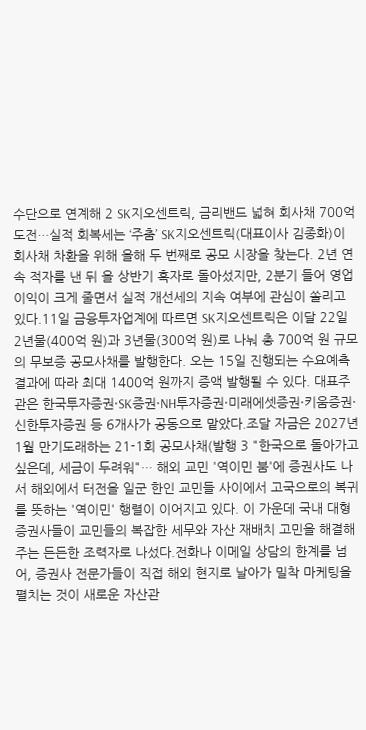수단으로 연계해 2 SK지오센트릭, 금리밴드 넓혀 회사채 700억 도전…실적 회복세는 ‘주춤’ SK지오센트릭(대표이사 김종화)이 회사채 차환을 위해 올해 두 번째로 공모 시장을 찾는다. 2년 연속 적자를 낸 뒤 올 상반기 흑자로 돌아섰지만, 2분기 들어 영업이익이 크게 줄면서 실적 개선세의 지속 여부에 관심이 쏠리고 있다.11일 금융투자업계에 따르면 SK지오센트릭은 이달 22일 2년물(400억 원)과 3년물(300억 원)로 나눠 총 700억 원 규모의 무보증 공모사채를 발행한다. 오는 15일 진행되는 수요예측 결과에 따라 최대 1400억 원까지 증액 발행될 수 있다. 대표주관은 한국투자증권·SK증권·NH투자증권·미래에셋증권·키움증권·신한투자증권 등 6개사가 공동으로 맡았다.조달 자금은 2027년 1월 만기도래하는 21-1회 공모사채(발행 3 "한국으로 돌아가고 싶은데, 세금이 두려워"… 해외 교민 '역이민 붐'에 증권사도 나서 해외에서 터전을 일군 한인 교민들 사이에서 고국으로의 복귀를 뜻하는 '역이민' 행렬이 이어지고 있다. 이 가운데 국내 대형 증권사들이 교민들의 복잡한 세무와 자산 재배치 고민을 해결해 주는 든든한 조력자로 나섰다.전화나 이메일 상담의 한계를 넘어, 증권사 전문가들이 직접 해외 현지로 날아가 밀착 마케팅을 펼치는 것이 새로운 자산관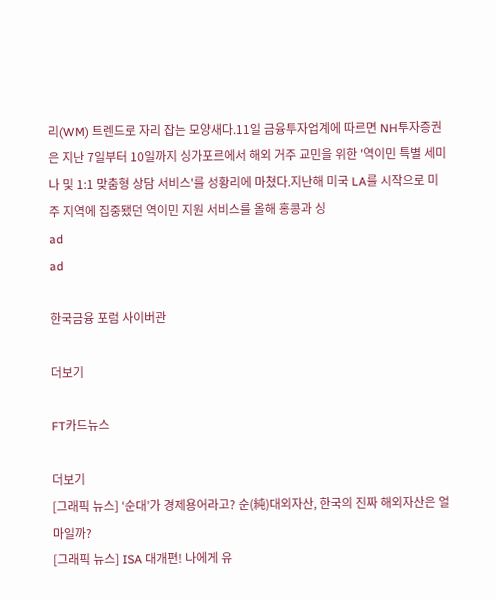리(WM) 트렌드로 자리 잡는 모양새다.11일 금융투자업계에 따르면 NH투자증권은 지난 7일부터 10일까지 싱가포르에서 해외 거주 교민을 위한 '역이민 특별 세미나 및 1:1 맞춤형 상담 서비스'를 성황리에 마쳤다.지난해 미국 LA를 시작으로 미주 지역에 집중됐던 역이민 지원 서비스를 올해 홍콩과 싱
ad
ad

한국금융 포럼 사이버관

더보기

FT카드뉴스

더보기
[그래픽 뉴스] ‘순대’가 경제용어라고? 순(純)대외자산, 한국의 진짜 해외자산은 얼마일까?
[그래픽 뉴스] ISA 대개편! 나에게 유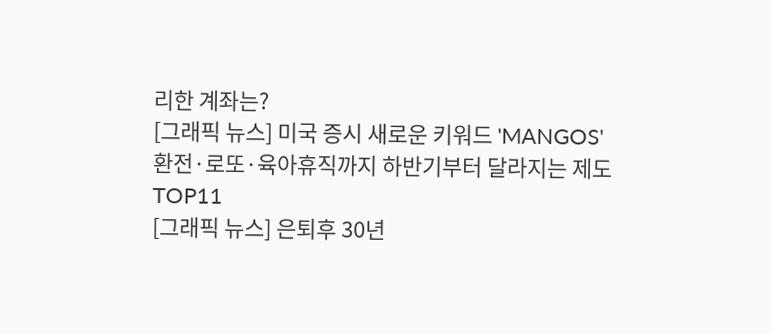리한 계좌는?
[그래픽 뉴스] 미국 증시 새로운 키워드 'MANGOS'
환전·로또·육아휴직까지 하반기부터 달라지는 제도 TOP11
[그래픽 뉴스] 은퇴후 30년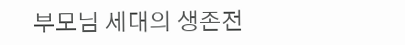부모님 세대의 생존전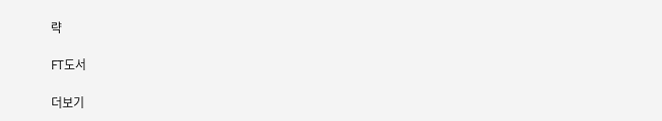략

FT도서

더보기